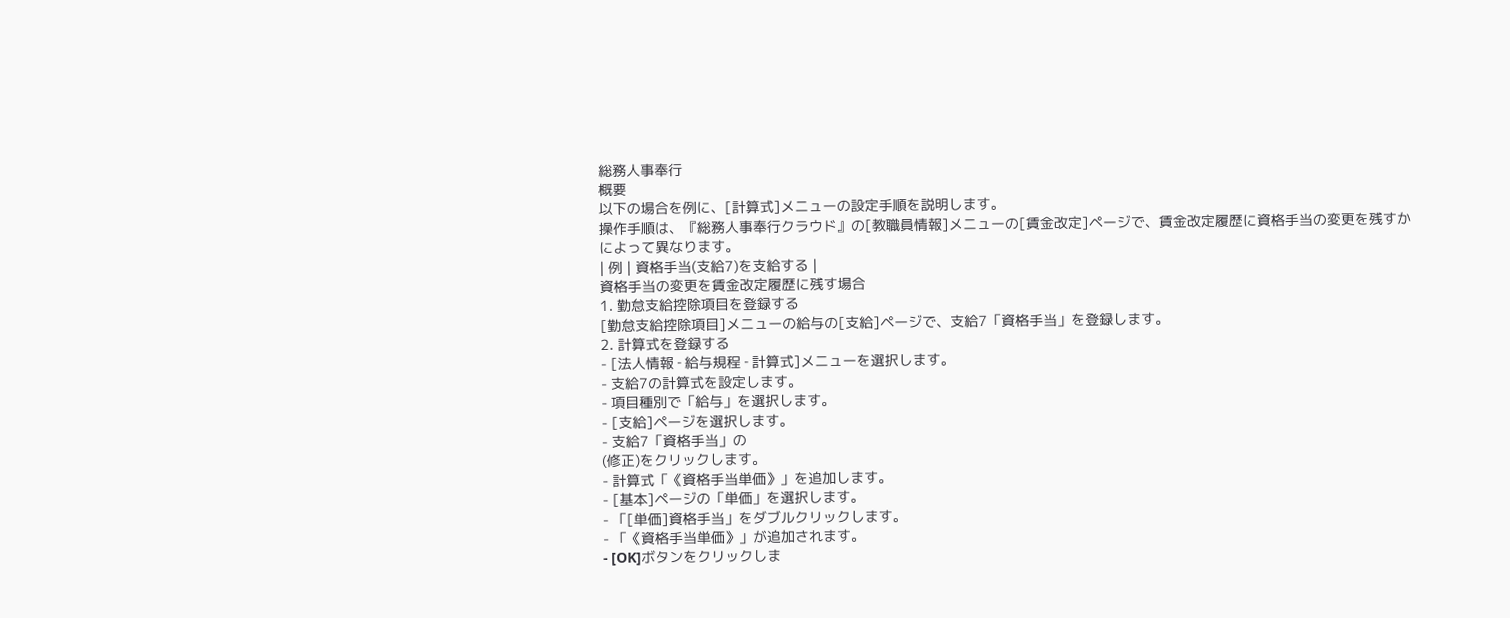総務人事奉行
概要
以下の場合を例に、[計算式]メニューの設定手順を説明します。
操作手順は、『総務人事奉行クラウド』の[教職員情報]メニューの[賃金改定]ページで、賃金改定履歴に資格手当の変更を残すかによって異なります。
| 例 | 資格手当(支給7)を支給する |
資格手当の変更を賃金改定履歴に残す場合
1. 勤怠支給控除項目を登録する
[勤怠支給控除項目]メニューの給与の[支給]ページで、支給7「資格手当」を登録します。
2. 計算式を登録する
- [法人情報 ‐ 給与規程 ‐ 計算式]メニューを選択します。
- 支給7の計算式を設定します。
- 項目種別で「給与」を選択します。
- [支給]ページを選択します。
- 支給7「資格手当」の
(修正)をクリックします。
- 計算式「《資格手当単価》」を追加します。
- [基本]ページの「単価」を選択します。
- 「[単価]資格手当」をダブルクリックします。
- 「《資格手当単価》」が追加されます。
- [OK]ボタンをクリックしま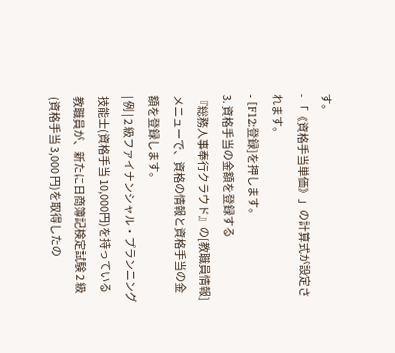す。
- 「《資格手当単価》」の計算式が設定されます。
- [F12:登録]を押します。
3. 資格手当の金額を登録する
『総務人事奉行クラウド』の[教職員情報]メニューで、資格の情報と資格手当の金額を登録します。
| 例 | 2 級ファイナンシャル・プランニング技能士(資格手当 10,000円)を持っている教職員が、新たに日商簿記検定試験 2 級(資格手当 3,000 円)を取得したの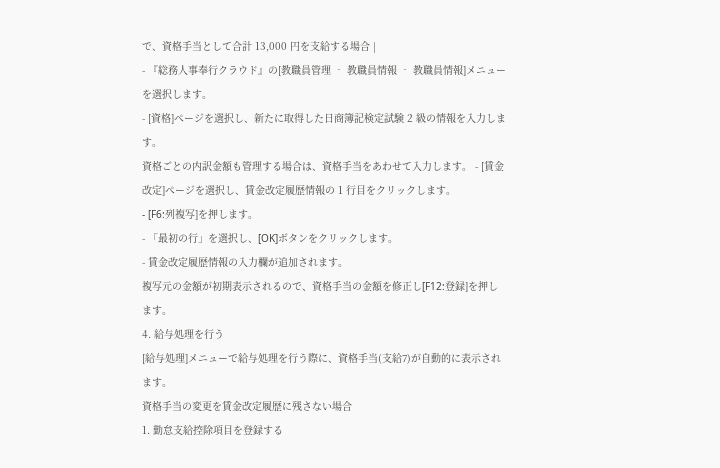で、資格手当として合計 13,000 円を支給する場合 |
- 『総務人事奉行クラウド』の[教職員管理 ‐ 教職員情報 ‐ 教職員情報]メニューを選択します。
- [資格]ページを選択し、新たに取得した日商簿記検定試験 2 級の情報を入力します。
資格ごとの内訳金額も管理する場合は、資格手当をあわせて入力します。 - [賃金改定]ページを選択し、賃金改定履歴情報の 1 行目をクリックします。
- [F6:列複写]を押します。
- 「最初の行」を選択し、[OK]ボタンをクリックします。
- 賃金改定履歴情報の入力欄が追加されます。
複写元の金額が初期表示されるので、資格手当の金額を修正し[F12:登録]を押します。
4. 給与処理を行う
[給与処理]メニューで給与処理を行う際に、資格手当(支給7)が自動的に表示されます。
資格手当の変更を賃金改定履歴に残さない場合
1. 勤怠支給控除項目を登録する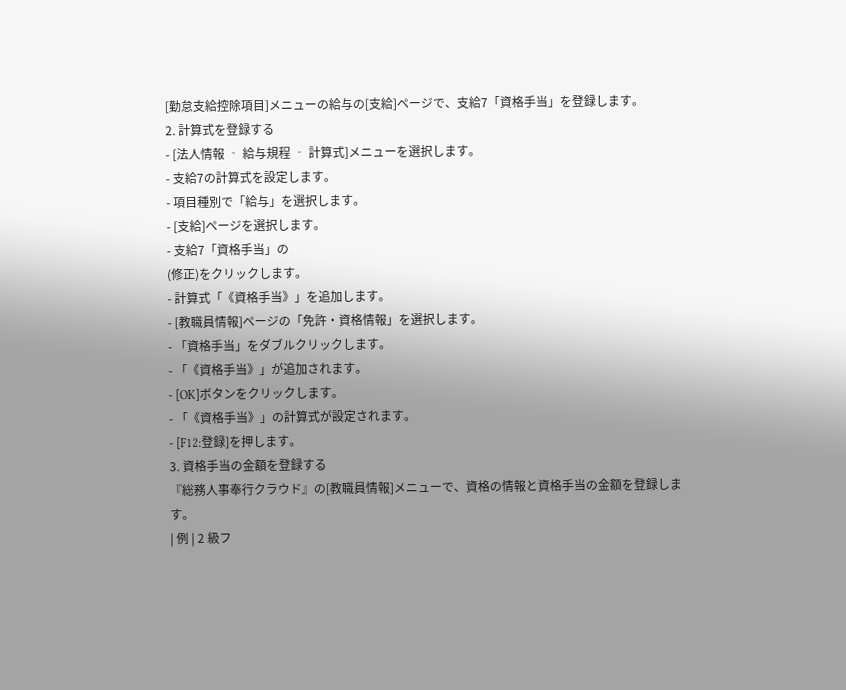[勤怠支給控除項目]メニューの給与の[支給]ページで、支給7「資格手当」を登録します。
2. 計算式を登録する
- [法人情報 ‐ 給与規程 ‐ 計算式]メニューを選択します。
- 支給7の計算式を設定します。
- 項目種別で「給与」を選択します。
- [支給]ページを選択します。
- 支給7「資格手当」の
(修正)をクリックします。
- 計算式「《資格手当》」を追加します。
- [教職員情報]ページの「免許・資格情報」を選択します。
- 「資格手当」をダブルクリックします。
- 「《資格手当》」が追加されます。
- [OK]ボタンをクリックします。
- 「《資格手当》」の計算式が設定されます。
- [F12:登録]を押します。
3. 資格手当の金額を登録する
『総務人事奉行クラウド』の[教職員情報]メニューで、資格の情報と資格手当の金額を登録します。
| 例 | 2 級フ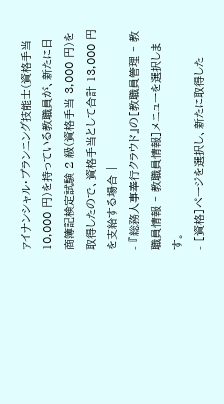ァイナンシャル・プランニング技能士(資格手当 10,000 円)を持っている教職員が、新たに日商簿記検定試験 2 級(資格手当 3,000 円)を取得したので、資格手当として合計 13,000 円を支給する場合 |
- 『総務人事奉行クラウド』の[教職員管理 ‐ 教職員情報 ‐ 教職員情報]メニューを選択します。
- [資格]ページを選択し、新たに取得した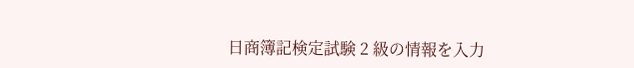日商簿記検定試験 2 級の情報を入力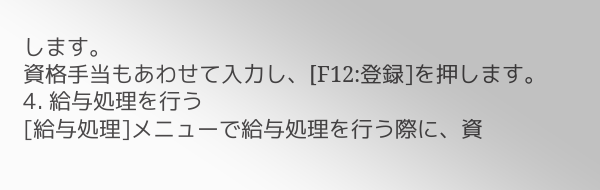します。
資格手当もあわせて入力し、[F12:登録]を押します。
4. 給与処理を行う
[給与処理]メニューで給与処理を行う際に、資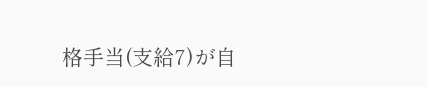格手当(支給7)が自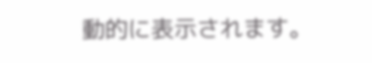動的に表示されます。